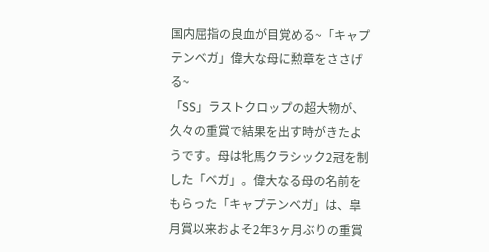国内屈指の良血が目覚める~「キャプテンベガ」偉大な母に勲章をささげる~
「SS」ラストクロップの超大物が、久々の重賞で結果を出す時がきたようです。母は牝馬クラシック2冠を制した「ベガ」。偉大なる母の名前をもらった「キャプテンベガ」は、皐月賞以来およそ2年3ヶ月ぶりの重賞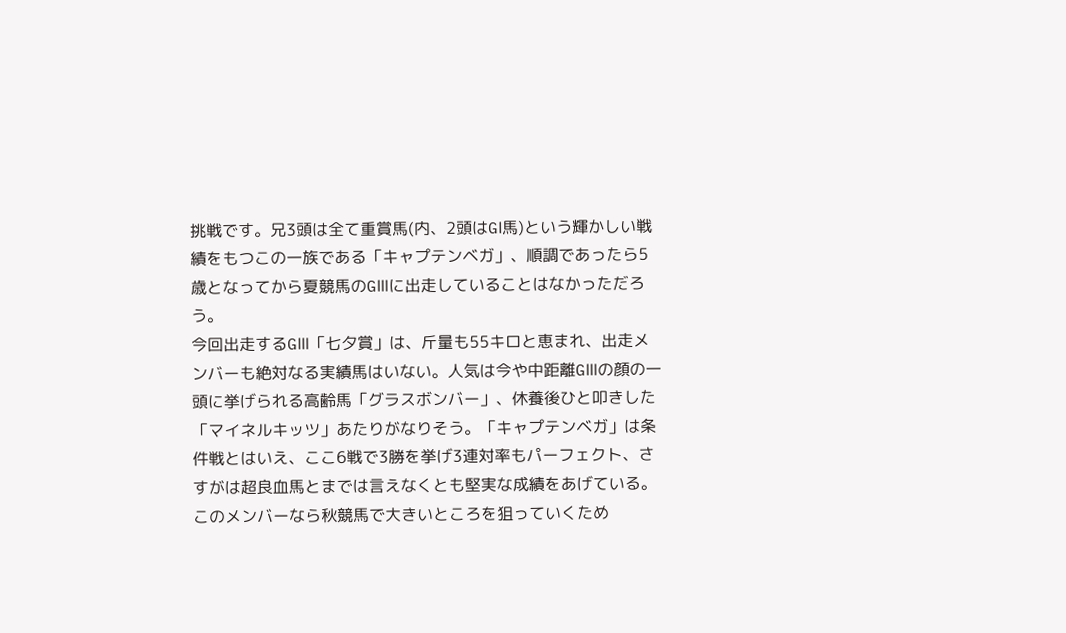挑戦です。兄3頭は全て重賞馬(内、2頭はGⅠ馬)という輝かしい戦績をもつこの一族である「キャプテンベガ」、順調であったら5歳となってから夏競馬のGⅢに出走していることはなかっただろう。
今回出走するGⅢ「七夕賞」は、斤量も55キロと恵まれ、出走メンバーも絶対なる実績馬はいない。人気は今や中距離GⅢの顔の一頭に挙げられる高齢馬「グラスボンバー」、休養後ひと叩きした「マイネルキッツ」あたりがなりそう。「キャプテンベガ」は条件戦とはいえ、ここ6戦で3勝を挙げ3連対率もパーフェクト、さすがは超良血馬とまでは言えなくとも堅実な成績をあげている。このメンバーなら秋競馬で大きいところを狙っていくため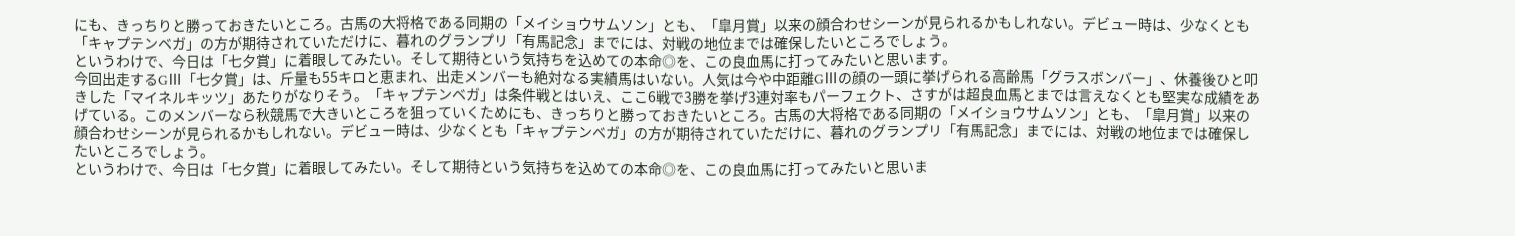にも、きっちりと勝っておきたいところ。古馬の大将格である同期の「メイショウサムソン」とも、「皐月賞」以来の顔合わせシーンが見られるかもしれない。デビュー時は、少なくとも「キャプテンベガ」の方が期待されていただけに、暮れのグランプリ「有馬記念」までには、対戦の地位までは確保したいところでしょう。
というわけで、今日は「七夕賞」に着眼してみたい。そして期待という気持ちを込めての本命◎を、この良血馬に打ってみたいと思います。
今回出走するGⅢ「七夕賞」は、斤量も55キロと恵まれ、出走メンバーも絶対なる実績馬はいない。人気は今や中距離GⅢの顔の一頭に挙げられる高齢馬「グラスボンバー」、休養後ひと叩きした「マイネルキッツ」あたりがなりそう。「キャプテンベガ」は条件戦とはいえ、ここ6戦で3勝を挙げ3連対率もパーフェクト、さすがは超良血馬とまでは言えなくとも堅実な成績をあげている。このメンバーなら秋競馬で大きいところを狙っていくためにも、きっちりと勝っておきたいところ。古馬の大将格である同期の「メイショウサムソン」とも、「皐月賞」以来の顔合わせシーンが見られるかもしれない。デビュー時は、少なくとも「キャプテンベガ」の方が期待されていただけに、暮れのグランプリ「有馬記念」までには、対戦の地位までは確保したいところでしょう。
というわけで、今日は「七夕賞」に着眼してみたい。そして期待という気持ちを込めての本命◎を、この良血馬に打ってみたいと思いま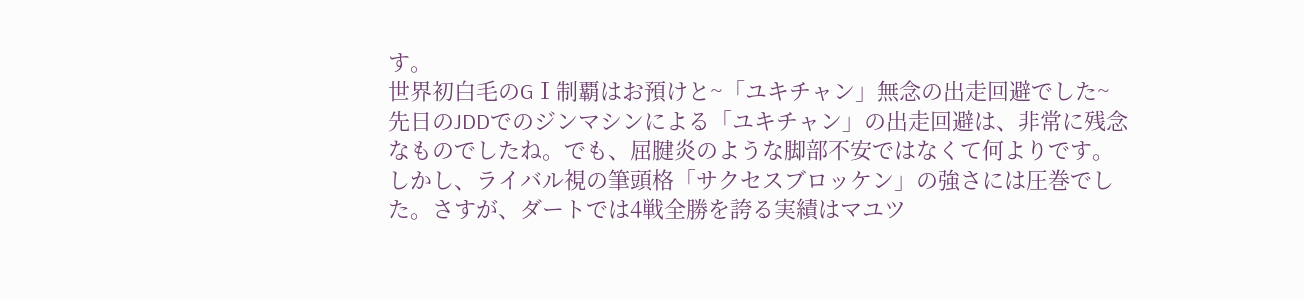す。
世界初白毛のGⅠ制覇はお預けと~「ユキチャン」無念の出走回避でした~
先日のJDDでのジンマシンによる「ユキチャン」の出走回避は、非常に残念なものでしたね。でも、屈腱炎のような脚部不安ではなくて何よりです。しかし、ライバル視の筆頭格「サクセスブロッケン」の強さには圧巻でした。さすが、ダートでは4戦全勝を誇る実績はマユツ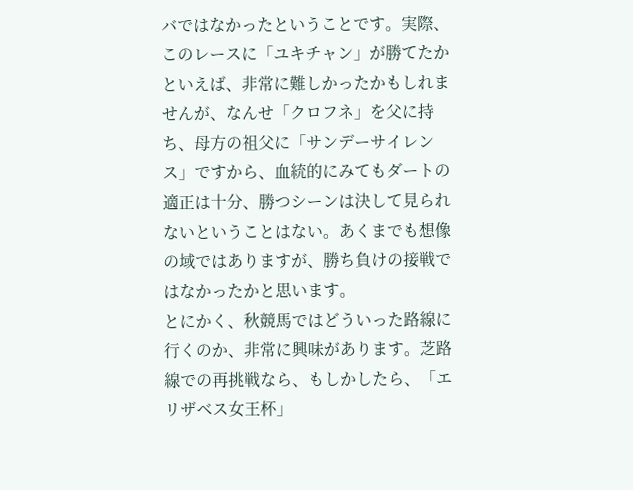バではなかったということです。実際、このレースに「ユキチャン」が勝てたかといえば、非常に難しかったかもしれませんが、なんせ「クロフネ」を父に持ち、母方の祖父に「サンデーサイレンス」ですから、血統的にみてもダートの適正は十分、勝つシーンは決して見られないということはない。あくまでも想像の域ではありますが、勝ち負けの接戦ではなかったかと思います。
とにかく、秋競馬ではどういった路線に行くのか、非常に興味があります。芝路線での再挑戦なら、もしかしたら、「エリザベス女王杯」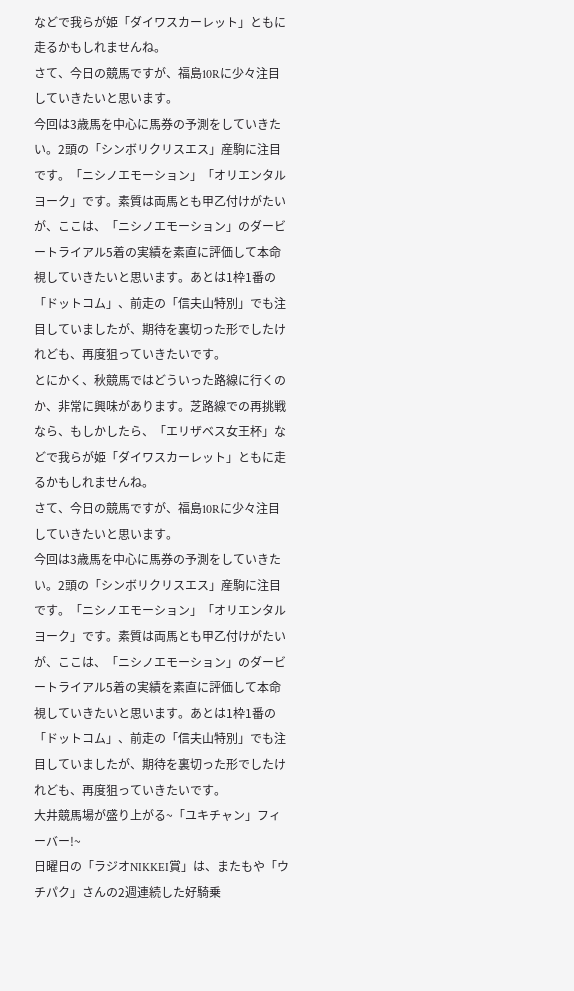などで我らが姫「ダイワスカーレット」ともに走るかもしれませんね。
さて、今日の競馬ですが、福島10Rに少々注目していきたいと思います。
今回は3歳馬を中心に馬券の予測をしていきたい。2頭の「シンボリクリスエス」産駒に注目です。「ニシノエモーション」「オリエンタルヨーク」です。素質は両馬とも甲乙付けがたいが、ここは、「ニシノエモーション」のダービートライアル5着の実績を素直に評価して本命視していきたいと思います。あとは1枠1番の「ドットコム」、前走の「信夫山特別」でも注目していましたが、期待を裏切った形でしたけれども、再度狙っていきたいです。
とにかく、秋競馬ではどういった路線に行くのか、非常に興味があります。芝路線での再挑戦なら、もしかしたら、「エリザベス女王杯」などで我らが姫「ダイワスカーレット」ともに走るかもしれませんね。
さて、今日の競馬ですが、福島10Rに少々注目していきたいと思います。
今回は3歳馬を中心に馬券の予測をしていきたい。2頭の「シンボリクリスエス」産駒に注目です。「ニシノエモーション」「オリエンタルヨーク」です。素質は両馬とも甲乙付けがたいが、ここは、「ニシノエモーション」のダービートライアル5着の実績を素直に評価して本命視していきたいと思います。あとは1枠1番の「ドットコム」、前走の「信夫山特別」でも注目していましたが、期待を裏切った形でしたけれども、再度狙っていきたいです。
大井競馬場が盛り上がる~「ユキチャン」フィーバー!~
日曜日の「ラジオNIKKEI賞」は、またもや「ウチパク」さんの2週連続した好騎乗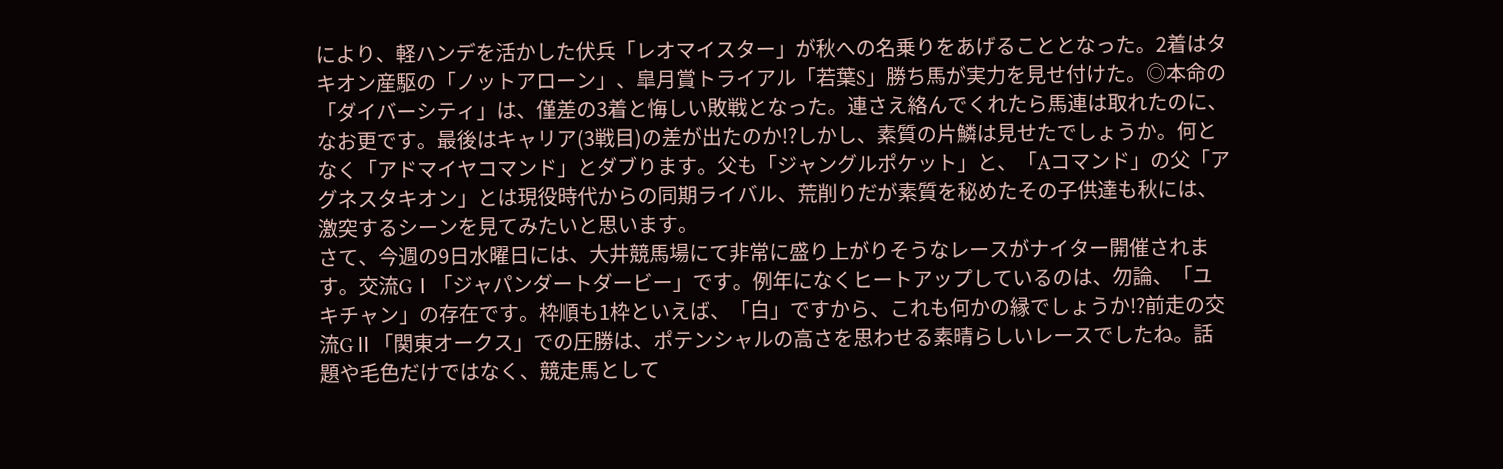により、軽ハンデを活かした伏兵「レオマイスター」が秋への名乗りをあげることとなった。2着はタキオン産駆の「ノットアローン」、皐月賞トライアル「若葉S」勝ち馬が実力を見せ付けた。◎本命の「ダイバーシティ」は、僅差の3着と悔しい敗戦となった。連さえ絡んでくれたら馬連は取れたのに、なお更です。最後はキャリア(3戦目)の差が出たのか!?しかし、素質の片鱗は見せたでしょうか。何となく「アドマイヤコマンド」とダブります。父も「ジャングルポケット」と、「Aコマンド」の父「アグネスタキオン」とは現役時代からの同期ライバル、荒削りだが素質を秘めたその子供達も秋には、激突するシーンを見てみたいと思います。
さて、今週の9日水曜日には、大井競馬場にて非常に盛り上がりそうなレースがナイター開催されます。交流GⅠ「ジャパンダートダービー」です。例年になくヒートアップしているのは、勿論、「ユキチャン」の存在です。枠順も1枠といえば、「白」ですから、これも何かの縁でしょうか!?前走の交流GⅡ「関東オークス」での圧勝は、ポテンシャルの高さを思わせる素晴らしいレースでしたね。話題や毛色だけではなく、競走馬として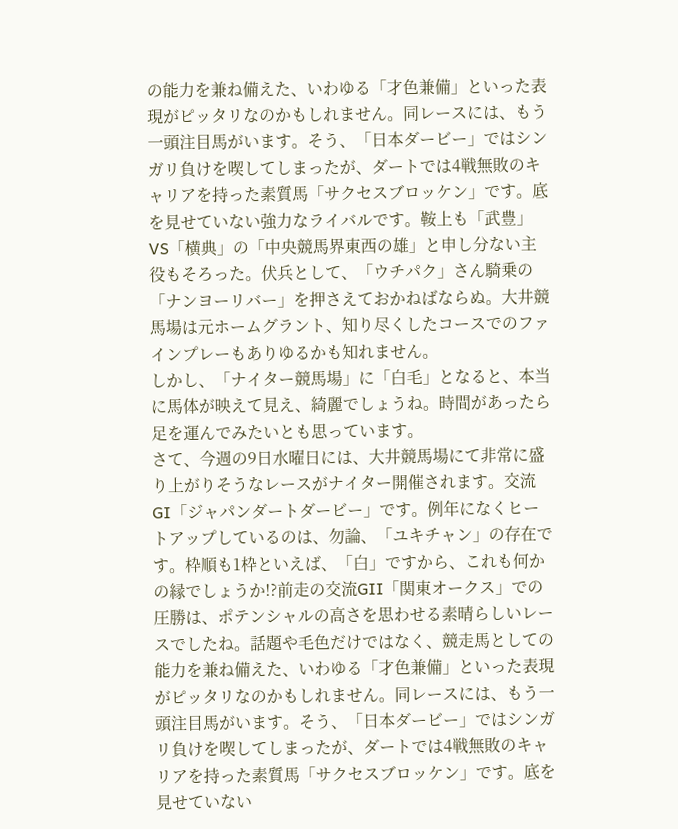の能力を兼ね備えた、いわゆる「才色兼備」といった表現がピッタリなのかもしれません。同レースには、もう一頭注目馬がいます。そう、「日本ダービー」ではシンガリ負けを喫してしまったが、ダートでは4戦無敗のキャリアを持った素質馬「サクセスブロッケン」です。底を見せていない強力なライバルです。鞍上も「武豊」VS「横典」の「中央競馬界東西の雄」と申し分ない主役もそろった。伏兵として、「ウチパク」さん騎乗の「ナンヨーリバー」を押さえておかねばならぬ。大井競馬場は元ホームグラント、知り尽くしたコースでのファインプレーもありゆるかも知れません。
しかし、「ナイター競馬場」に「白毛」となると、本当に馬体が映えて見え、綺麗でしょうね。時間があったら足を運んでみたいとも思っています。
さて、今週の9日水曜日には、大井競馬場にて非常に盛り上がりそうなレースがナイター開催されます。交流GⅠ「ジャパンダートダービー」です。例年になくヒートアップしているのは、勿論、「ユキチャン」の存在です。枠順も1枠といえば、「白」ですから、これも何かの縁でしょうか!?前走の交流GⅡ「関東オークス」での圧勝は、ポテンシャルの高さを思わせる素晴らしいレースでしたね。話題や毛色だけではなく、競走馬としての能力を兼ね備えた、いわゆる「才色兼備」といった表現がピッタリなのかもしれません。同レースには、もう一頭注目馬がいます。そう、「日本ダービー」ではシンガリ負けを喫してしまったが、ダートでは4戦無敗のキャリアを持った素質馬「サクセスブロッケン」です。底を見せていない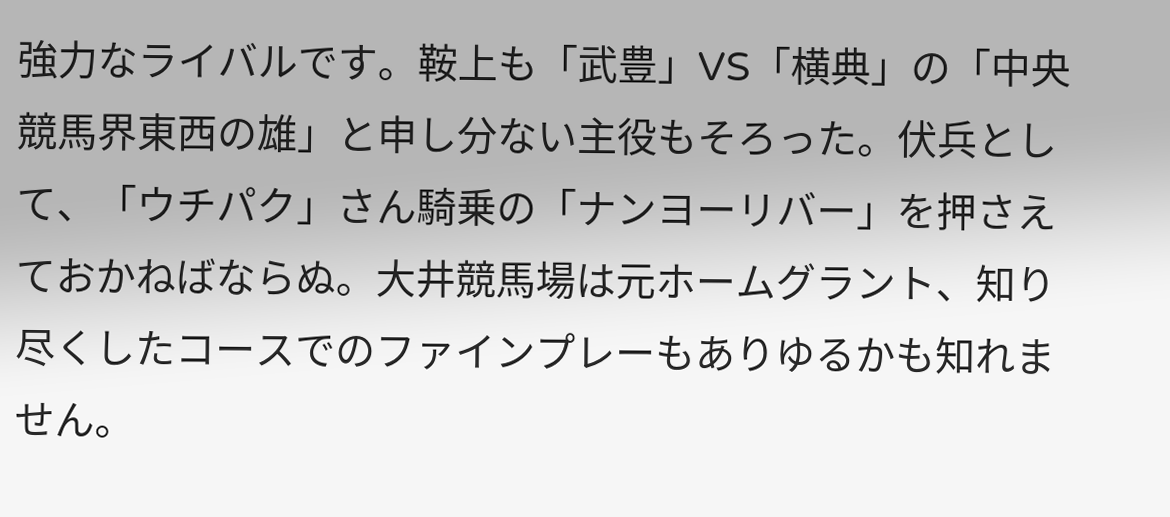強力なライバルです。鞍上も「武豊」VS「横典」の「中央競馬界東西の雄」と申し分ない主役もそろった。伏兵として、「ウチパク」さん騎乗の「ナンヨーリバー」を押さえておかねばならぬ。大井競馬場は元ホームグラント、知り尽くしたコースでのファインプレーもありゆるかも知れません。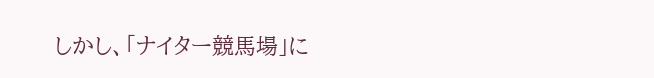しかし、「ナイター競馬場」に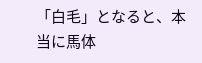「白毛」となると、本当に馬体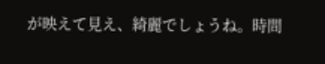が映えて見え、綺麗でしょうね。時間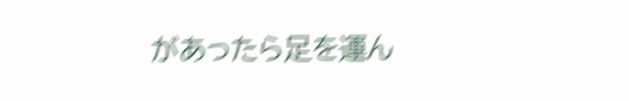があったら足を運ん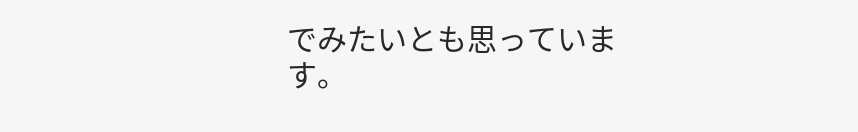でみたいとも思っています。